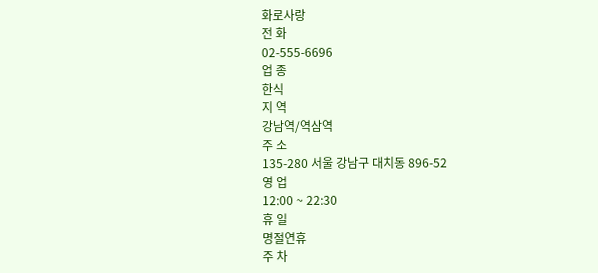화로사랑
전 화
02-555-6696
업 종
한식
지 역
강남역/역삼역
주 소
135-280 서울 강남구 대치동 896-52
영 업
12:00 ~ 22:30
휴 일
명절연휴
주 차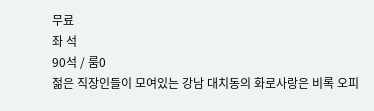무료
좌 석
90석 / 룸0
젊은 직장인들이 모여있는 강남 대치동의 화로사랑은 비록 오피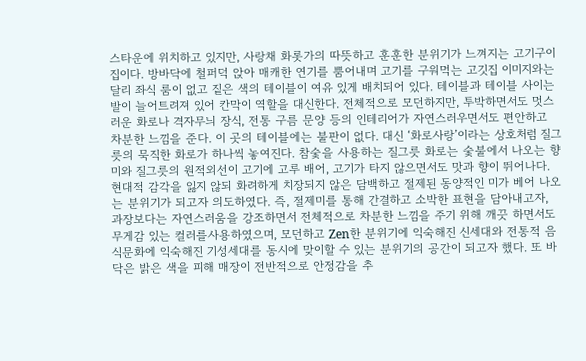스타운에 위치하고 있지만, 사랑채 화롯가의 따뜻하고 훈훈한 분위기가 느껴지는 고기구이집이다. 방바닥에 철퍼덕 앉아 매캐한 연기를 뿜어내며 고기를 구워먹는 고깃집 이미지와는 달리 좌식 룸이 없고 짙은 색의 테이블이 여유 있게 배치되어 있다. 테이블과 테이블 사이는 발이 늘어트려져 있어 칸막이 역할을 대신한다. 전체적으로 모던하지만, 투박하면서도 멋스러운 화로나 격자무늬 장식, 전통 구름 문양 등의 인테리어가 자연스러우면서도 편안하고 차분한 느낌을 준다. 이 곳의 테이블에는 불판이 없다. 대신 ‘화로사랑’이라는 상호처럼 질그릇의 묵직한 화로가 하나씩 놓여진다. 참숯을 사용하는 질그릇 화로는 숯불에서 나오는 향미와 질그릇의 원적외선이 고기에 고루 배어, 고기가 타지 않으면서도 맛과 향이 뛰어나다.
현대적 감각을 잃지 않되 화려하게 치장되지 않은 담백하고 절제된 동양적인 미가 베어 나오는 분위기가 되고자 의도하였다. 즉, 절제미를 통해 간결하고 소박한 표현을 담아내고자, 과장보다는 자연스러움을 강조하면서 전체적으로 차분한 느낌을 주기 위해 깨끗 하면서도 무게감 있는 컬러를사용하였으며, 모던하고 Zen한 분위기에 익숙해진 신세대와 전통적 음식문화에 익숙해진 기성세대를 동시에 맞이할 수 있는 분위기의 공간이 되고자 했다. 또 바닥은 밝은 색을 피해 매장이 전반적으로 안정감을 추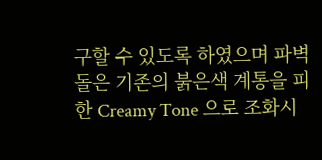구할 수 있도록 하였으며 파벽돌은 기존의 붉은색 계통을 피한 Creamy Tone 으로 조화시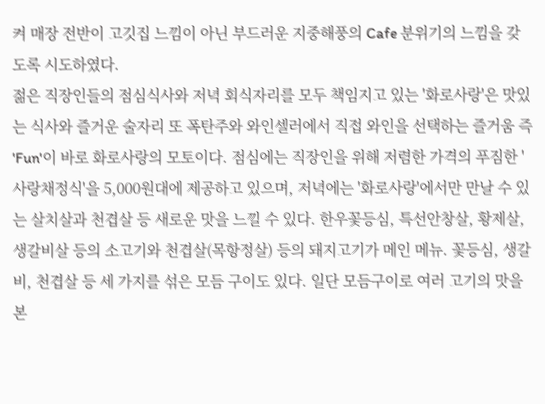켜 매장 전반이 고깃집 느낌이 아닌 부드러운 지중해풍의 Cafe 분위기의 느낌을 갖도록 시도하였다.
젊은 직장인들의 점심식사와 저녁 회식자리를 모두 책임지고 있는 '화로사랑'은 맛있는 식사와 즐거운 술자리 또 폭탄주와 와인셀러에서 직접 와인을 선택하는 즐거움 즉 'Fun'이 바로 화로사랑의 모토이다. 점심에는 직장인을 위해 저렴한 가격의 푸짐한 '사랑채정식'을 5,000원대에 제공하고 있으며, 저녁에는 '화로사랑'에서만 만날 수 있는 살치살과 천겹살 등 새로운 맛을 느낄 수 있다. 한우꽃등심, 특선안창살, 황제살, 생갈비살 등의 소고기와 천겹살(목항정살) 등의 돼지고기가 메인 메뉴. 꽃등심, 생갈비, 천겹살 등 세 가지를 섞은 모듬 구이도 있다. 일단 모듬구이로 여러 고기의 맛을 본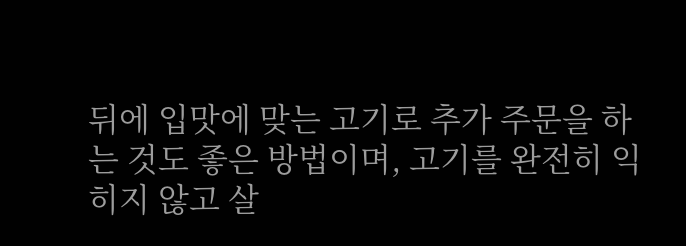뒤에 입맛에 맞는 고기로 추가 주문을 하는 것도 좋은 방법이며, 고기를 완전히 익히지 않고 살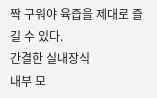짝 구워야 육즙을 제대로 즐길 수 있다.
간결한 실내장식
내부 모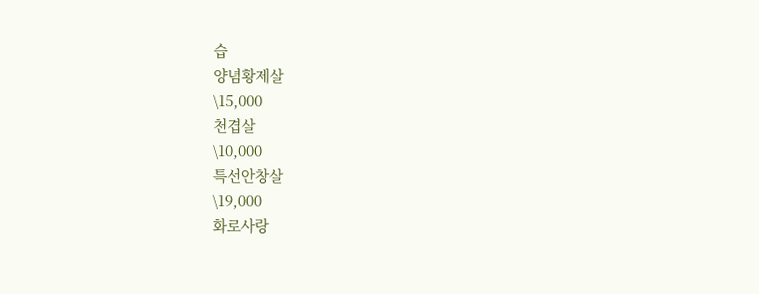습
양념황제살
\15,000
천겹살
\10,000
특선안창살
\19,000
화로사랑